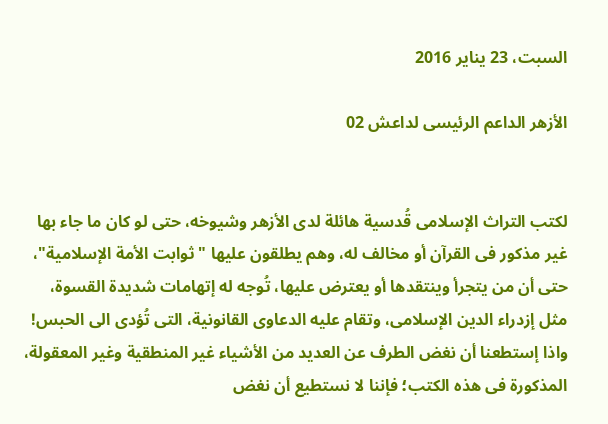السبت، 23 يناير 2016

الأزهر الداعم الرئيسى لداعش 02


لكتب التراث الإسلامى قُدسية هائلة لدى الأزهر وشيوخه، حتى لو كان ما جاء بها غير مذكور فى القرآن أو مخالف له، وهم يطلقون عليها "ثوابت الأمة الإسلامية"، حتى أن من يتجرأ وينتقدها أو يعترض عليها، تُوجه له إتهامات شديدة القسوة، مثل إزدراء الدين الإسلامى، وتقام عليه الدعاوى القانونية، التى تُؤدى الى الحبس!
واذا إستطعنا أن نغض الطرف عن العديد من الأشياء غير المنطقية وغير المعقولة، المذكورة فى هذه الكتب؛ فإننا لا نستطيع أن نغض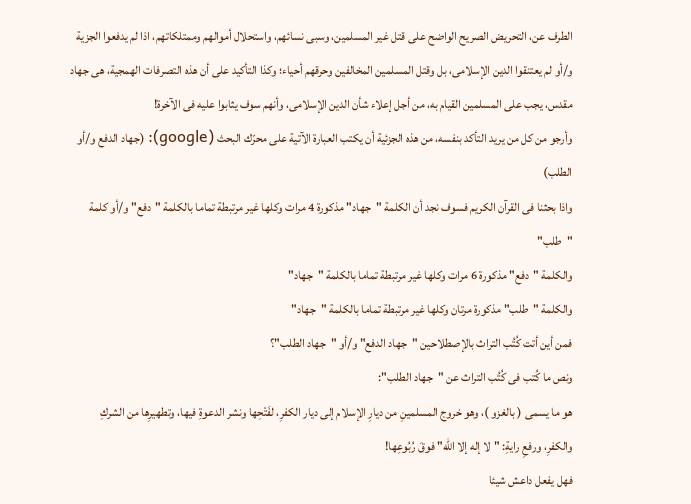الطرف عن، التحريض الصريح الواضح على قتل غير المسلمين، وسبى نسائهم، واستحلال أموالهم وممتلكاتهم، اذا لم يدفعوا الجزية و/أو لم يعتنقوا الدين الإسلامى، بل وقتل المسلمين المخالفين وحرقهم أحياء؛ وكذا التأكيد على أن هذه التصرفات الهمجية، هى جهاد مقدس، يجب على المسلمين القيام به، من أجل إعلاء شأن الدين الإسلامى، وأنهم سوف يثابوا عليه فى الآخرة!
وأرجو من كل من يريد التأكد بنفسه، من هذه الجزئية أن يكتب العبارة الآتية على محرّك البحث (google): (جهاد الدفع و/أو الطلب)
واذا بحثنا فى القرآن الكريم فسوف نجد أن الكلمة "جهاد" مذكورة 4 مرات وكلها غير مرتبطة تماما بالكلمة "دفع" و/أو كلمة "طلب"
والكلمة "دفع" مذكورة 6 مرات وكلها غير مرتبطة تماما بالكلمة "جهاد"
والكلمة "طلب" مذكورة مرتان وكلها غير مرتبطة تماما بالكلمة "جهاد"
فمن أين أتت كُتُب التراث بالإصطلاحين "جهاد الدفع" و/أو "جهاد الطلب"؟
ونص ما كُتب فى كُتُب التراث عن "جهاد الطلب":
هو ما يسمى ( بالغزو )، وهو خروج المسلمينِ من ديارِ الإسلام إلى ديار الكفرِ، لفَتْحِها ونشر الدعوةِ فيها، وتطهيرِها من الشركِ والكفرِ، ورفعِ رايةِ: "لا إله إلا الله" فوقَ رُبُوعِها!
فهل يفعل داعش شيئا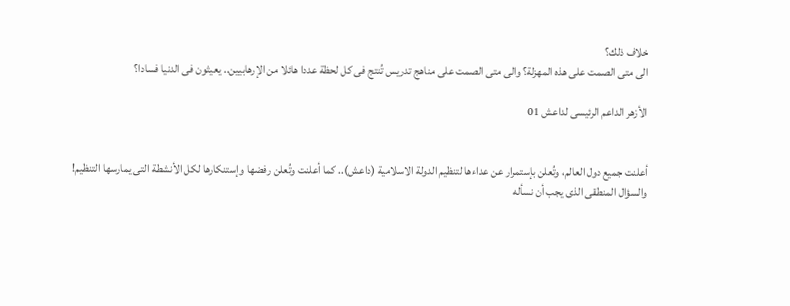خلاف ذلك؟
الى متى الصمت على هذه المهزلة؟ والى متى الصمت على مناهج تدريس تُنتج فى كل لحظة عددا هائلا من الإرهابيين.. يعيثون فى الدنيا فسادا؟

الأزهر الداعم الرئيسى لداعش 01


أعلنت جميع دول العالم، وتُعلن بإستمرار عن عداءها لتنظيم الدولة الاسلامية (داعش).. كما أعلنت وتُعلن رفضها وإستنكارها لكل الأنشطة التى يمارسها التنظيم!
والسؤال المنطقى الذى يجب أن نسأله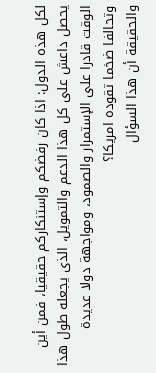لكل هذه الدول: اذا كان رفضكم وإستنكاركم حقيقيا، فمن أين يحصل داعش على كل هذا الدعم والتمويل، الذى يجعله طول هذا الوقت قادرا على الإستمرار والصمود، ومواجهة دولا عديدة وتحالفا ضخما تقوده امريكا؟
والحقيقة أن هذا السؤال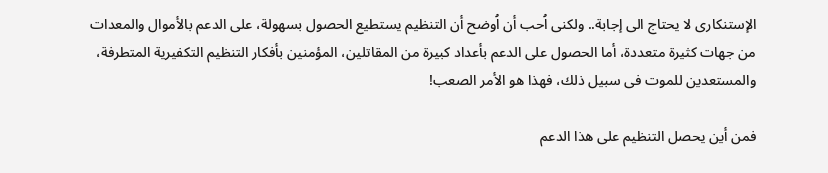الإستنكارى لا يحتاج الى إجابة.. ولكنى اُحب أن اُوضح أن التنظيم يستطيع الحصول بسهولة، على الدعم بالأموال والمعدات من جهات كثيرة متعددة، أما الحصول على الدعم بأعداد كبيرة من المقاتلين، المؤمنين بأفكار التنظيم التكفيرية المتطرفة، والمستعدين للموت فى سبيل ذلك، فهذا هو الأمر الصعب!

فمن أين يحصل التنظيم على هذا الدعم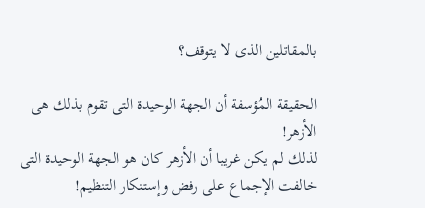بالمقاتلين الذى لا يتوقف؟

الحقيقة المُؤسفة أن الجهة الوحيدة التى تقوم بذلك هى الأزهر!
لذلك لم يكن غريبا أن الأزهر كان هو الجهة الوحيدة التى خالفت الإجماع على رفض وإستنكار التنظيم!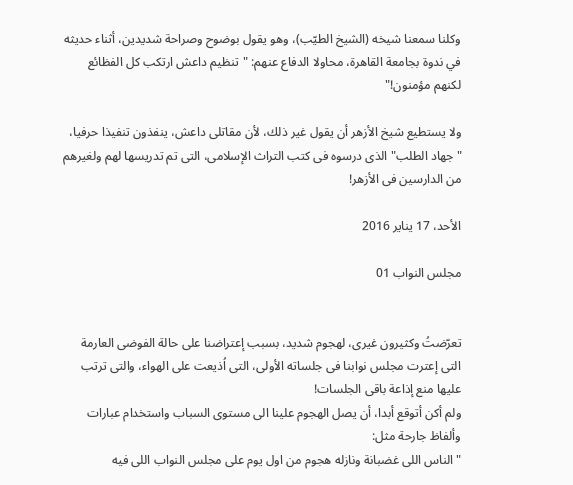وكلنا سمعنا شيخه (الشيخ الطيّب)، وهو يقول بوضوح وصراحة شديدين، أثناء حديثه في ندوة بجامعة القاهرة، محاولا الدفاع عنهم: "تنظيم داعش ارتكب كل الفظائع لكنهم مؤمنون!"

ولا يستطيع شيخ الأزهر أن يقول غير ذلك، لأن مقاتلى داعش، ينفذون تنفيذا حرفيا، "جهاد الطلب" الذى درسوه فى كتب التراث الإسلامى، التى تم تدريسها لهم ولغيرهم من الدارسين فى الأزهر!

الأحد، 17 يناير 2016

مجلس النواب 01


تعرّضتُ وكثيرون غيرى، لهجوم شديد، بسبب إعتراضنا على حالة الفوضى العارمة التى إعترت مجلس نوابنا فى جلساته الأولى، التى اُذيعت على الهواء، والتى ترتب عليها منع إذاعة باقى الجلسات!
ولم أكن أتوقع أبدا، أن يصل الهجوم علينا الى مستوى السباب واستخدام عبارات وألفاظ جارحة مثل:
"الناس اللى غضبانة ونازله هجوم من اول يوم على مجلس النواب اللى فيه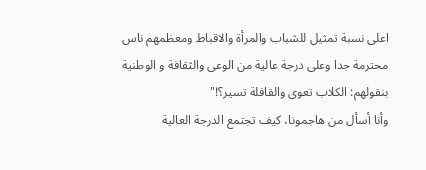اعلى نسبة تمثيل للشباب والمرأة والاقباط ومعظمهم ناس محترمة جدا وعلى درجة عالية من الوعى والثقافة و الوطنية بنقولهم: الكلاب تعوى والقافلة تسير؟!"
وأنا أسأل من هاجمونا، كيف تجتمع الدرجة العالية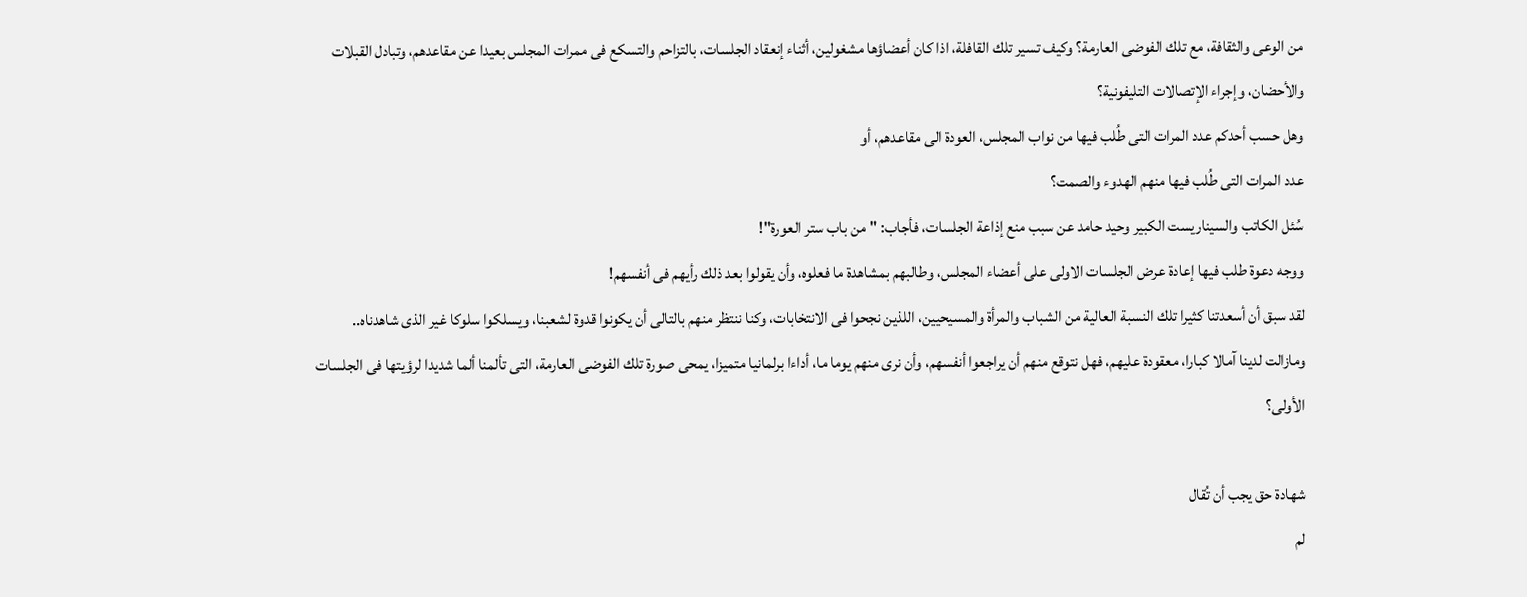من الوعى والثقافة، مع تلك الفوضى العارمة؟ وكيف تسير تلك القافلة، اذا كان أعضاؤها مشغولين، أثناء إنعقاد الجلسات، بالتزاحم والتسكع فى ممرات المجلس بعيدا عن مقاعدهم، وتبادل القبلات والأحضان، وإجراء الإتصالات التليفونية؟
وهل حسب أحدكم عدد المرات التى طُلب فيها من نواب المجلس، العودة الى مقاعدهم، أو
عدد المرات التى طُلب فيها منهم الهدوء والصمت؟
سُئل الكاتب والسيناريست الكبير وحيد حامد عن سبب منع إذاعة الجلسات، فأجاب: "من باب ستر العورة"!
ووجه دعوة طلب فيها إعادة عرض الجلسات الاولى على أعضاء المجلس، وطالبهم بمشاهدة ما فعلوه، وأن يقولوا بعد ذلك رأيهم فى أنفسهم!
لقد سبق أن أسعدتنا كثيرا تلك النسبة العالية من الشباب والمرأة والمسيحيين، اللذين نجحوا فى الانتخابات، وكنا ننتظر منهم بالتالى أن يكونوا قدوة لشعبنا، ويسلكوا سلوكا غير الذى شاهدناه.. ومازالت لدينا آمالا كبارا، معقودة عليهم، فهل نتوقع منهم أن يراجعوا أنفسهم، وأن نرى منهم يوما ما، أداءا برلمانيا متميزا، يمحى صورة تلك الفوضى العارمة، التى تألمنا ألما شديدا لرؤيتها فى الجلسات الأولى؟

شهادة حق يجب أن تُقال
لم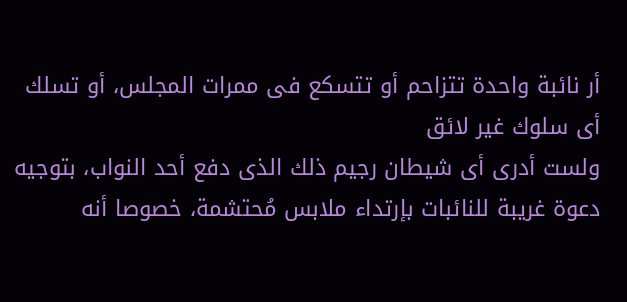أر نائبة واحدة تتزاحم أو تتسكع فى ممرات المجلس، أو تسلك أى سلوك غير لائق
ولست أدرى أى شيطان رجيم ذلك الذى دفع أحد النواب، بتوجيه دعوة غريبة للنائبات بإرتداء ملابس مُحتشمة، خصوصا أنه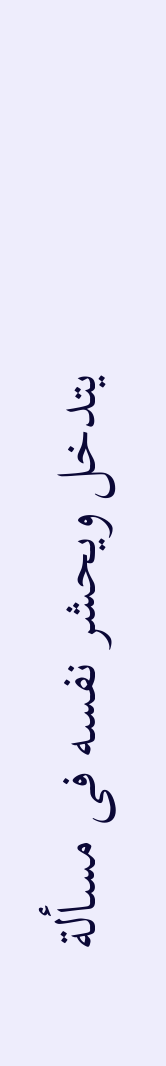يتدخل ويحشر نفسه فى مسألة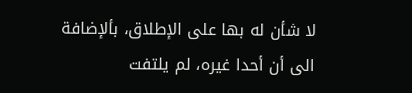لا شأن له بها على الإطلاق، بألإضافة الى أن أحدا غيره، لم يلتفت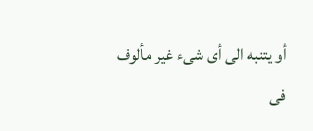أو يتنبه الى أى شىء غير مألوف فى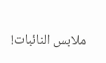ملابس النائبات!